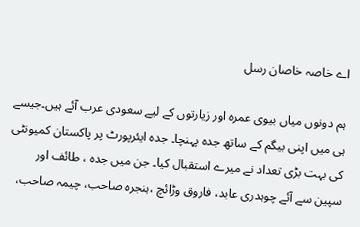اے خاصہ خاصان رسل

ہم دونوں میاں بیوی عمرہ اور زیارتوں کے لیے سعودی عرب آئے ہیں۔جیسے ہی میں اپنی بیگم کے ساتھ جدہ پہنچا۔ جدہ ایئرپورٹ پر پاکستان کمیونٹی کی بہت بڑی تعداد نے میرے استقبال کیا۔ جن میں جدہ ، طائف اور سپین سے آئے چوہدری عابد، فاروق وڑائچ ،ہنجرہ صاحب، چیمہ صاحب،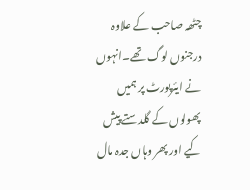چٹھہ صاحب کے علاوہ درجنوں لوگ تھے۔انہوں نے ایئرپورٹ پر ہمیں پھولوں کے گلدستے پیش کیے اور پھر وہاں جدہ مال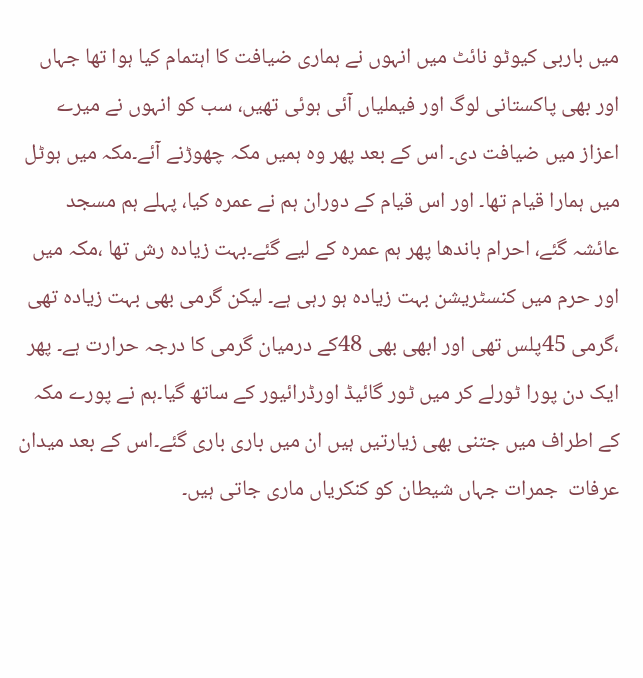میں باربی کیوٹو نائٹ میں انہوں نے ہماری ضیافت کا اہتمام کیا ہوا تھا جہاں اور بھی پاکستانی لوگ اور فیملیاں آئی ہوئی تھیں، سب کو انہوں نے میرے اعزاز میں ضیافت دی۔ اس کے بعد پھر وہ ہمیں مکہ چھوڑنے آئے۔مکہ میں ہوٹل میں ہمارا قیام تھا۔ اور اس قیام کے دوران ہم نے عمرہ کیا، پہلے ہم مسجد عائشہ گئے، احرام باندھا پھر ہم عمرہ کے لیے گئے۔بہت زیادہ رش تھا ،مکہ میں اور حرم میں کنسٹریشن بہت زیادہ ہو رہی ہے۔ لیکن گرمی بھی بہت زیادہ تھی ،گرمی 45پلس تھی اور ابھی بھی 48کے درمیان گرمی کا درجہ حرارت ہے۔ پھر ایک دن پورا ٹورلے کر میں ٹور گائیڈ اورڈرائیور کے ساتھ گیا۔ہم نے پورے مکہ کے اطراف میں جتنی بھی زیارتیں ہیں ان میں باری باری گئے۔اس کے بعد میدان عرفات  جمرات جہاں شیطان کو کنکریاں ماری جاتی ہیں۔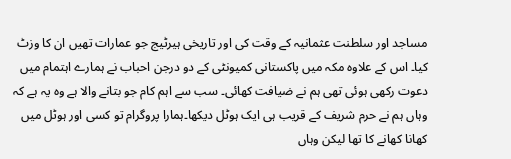مساجد اور سلطنت عثمانیہ کے وقت کی اور تاریخی ہیرٹیج جو عمارات تھیں ان کا وزٹ کیا۔ اس کے علاوہ مکہ میں پاکستانی کمیونٹی کے دو درجن احباب نے ہمارے اہتمام میں دعوت رکھی ہوئی تھی ہم نے ضیافت کھائی۔ سب سے اہم کام جو بتانے والا ہے وہ یہ ہے کہ وہاں ہم نے حرم شریف کے قریب ہی ایک ہوٹل دیکھا۔ہمارا پروگرام تو کسی اور ہوٹل میں کھانا کھانے کا تھا لیکن وہاں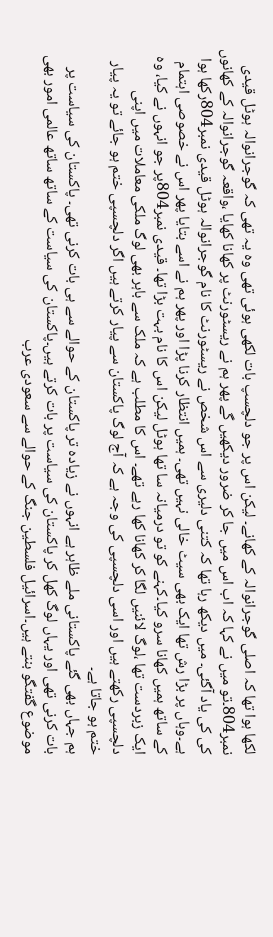لکھا ہوا تھا کہ اصلی گوجرانوالہ کے کھانے۔ لیکن اس پر جو دلچسپ بات لکھی ہوئی تھی وہ یہ تھی کہ گوجرانوالہ ہوٹل قیدی نمبر804۔تو میں نے کہا کہ اب اس میں جا کر ضرور دیکھیں گے پھر ہم نے ریسٹورنٹ پر کھانا کھایا ،واقعہ گوجرانوالہ کے کھانوں کی کی یاد آگئی۔ میں دیکھ رہا تھا کہ کتنی دلیری سے اس شخص نے ریسٹورنٹ کا نام گوجرانوالہ ہوٹل قیدی نمبر804رکھا ہوا ہے۔وہاں پر بڑا رش تھا ایک بھی سیٹ خالی نہیں تھی۔ ہمیں انتظار کرنا پڑا اور پھر ہم نے اسے بتایا پھر اس نے خصوصی اہتمام کے ساتھ ہمیں کھانا سرو کیا۔کہنے کو تو درمیانہ سا تھا ہوٹل لیکن اس کا نام بہت بڑا تھا۔ قیدی نمبر804پر جو انہوں نے کیا، وہ ایک زبردست تھا ،لوگ لائنیں لگا کر کھانا کھا رہے تھے۔ اس کا مطلب ہے کہ ملک سے باہر بھی لوگ ملکی معاملات میں اپنی دلچسپی رکھتے ہیں اور اسی دلچسپی کی وجہ ہے کہ آج لوگ پاکستان سے پیار کرتے ہیں اگر دلچسپی ختم ہو جائے تو یہ پیار ختم ہو جاتا ہے۔
ہم جہاں بھی گئے پاکستانی ملے ظاہر ہے انہوں نے زیادہ تر پاکستان کے حوالے سے ہی بات کرنی تھی۔ پاکستان کی سیاست پر بات کرنی تھی اور یہاں لوگ کھل کر پاکستان کی سیاست پر بات کرتے ہیں۔پاکستان کی سیاست کے ساتھ ساتھ عالمی امور بھی موضوع گفتگو بنتے ہیں۔اسرائیل فلسطین جنگ کے حوالے سے سعودی عرب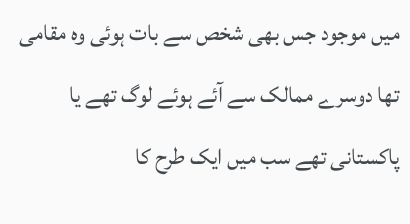میں موجود جس بھی شخص سے بات ہوئی وہ مقامی تھا دوسرے ممالک سے آئے ہوئے لوگ تھے یا پاکستانی تھے سب میں ایک طرح کا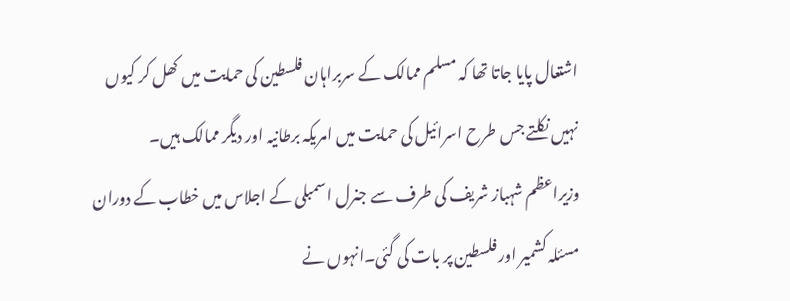اشتعال پایا جاتا تھا کہ مسلم ممالک کے سربراہان فلسطین کی حمایت میں کھل کر کیوں نہیں نکلتے جس طرح اسرائیل کی حمایت میں امریکہ برطانیہ اور دیگر ممالک ہیں۔
وزیراعظم شہباز شریف کی طرف سے جنرل اسمبلی کے اجلاس میں خطاب کے دوران مسئلہ کشمیر اور فلسطین پر بات کی گئی۔انہوں نے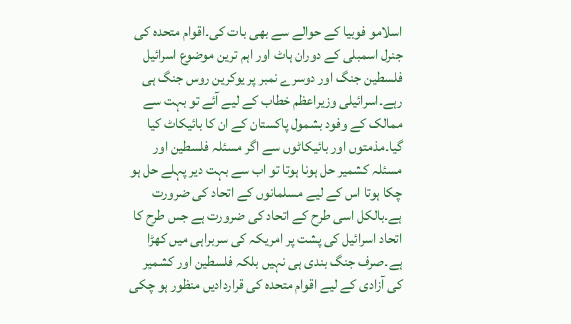اسلامو فوبیا کے حوالے سے بھی بات کی۔اقوام متحدہ کی جنرل اسمبلی کے دوران ہاٹ اور اہم ترین موضوع اسرائیل فلسطین جنگ اور دوسرے نمبر پر یوکرین روس جنگ ہی رہے۔اسرائیلی وزیراعظم خطاب کے لیے آئے تو بہت سے ممالک کے وفود بشمول پاکستان کے ان کا بائیکاٹ کیا گیا۔مذمتوں اور بائیکاٹوں سے اگر مسئلہ فلسطین اور مسئلہ کشمیر حل ہونا ہوتا تو اب سے بہت دیر پہلے حل ہو چکا ہوتا اس کے لیے مسلمانوں کے اتحاد کی ضرورت ہے۔بالکل اسی طرح کے اتحاد کی ضرورت ہے جس طرح کا اتحاد اسرائیل کی پشت پر امریکہ کی سربراہی میں کھڑا ہے۔صرف جنگ بندی ہی نہیں بلکہ فلسطین اور کشمیر کی آزادی کے لیے اقوام متحدہ کی قراردادیں منظور ہو چکی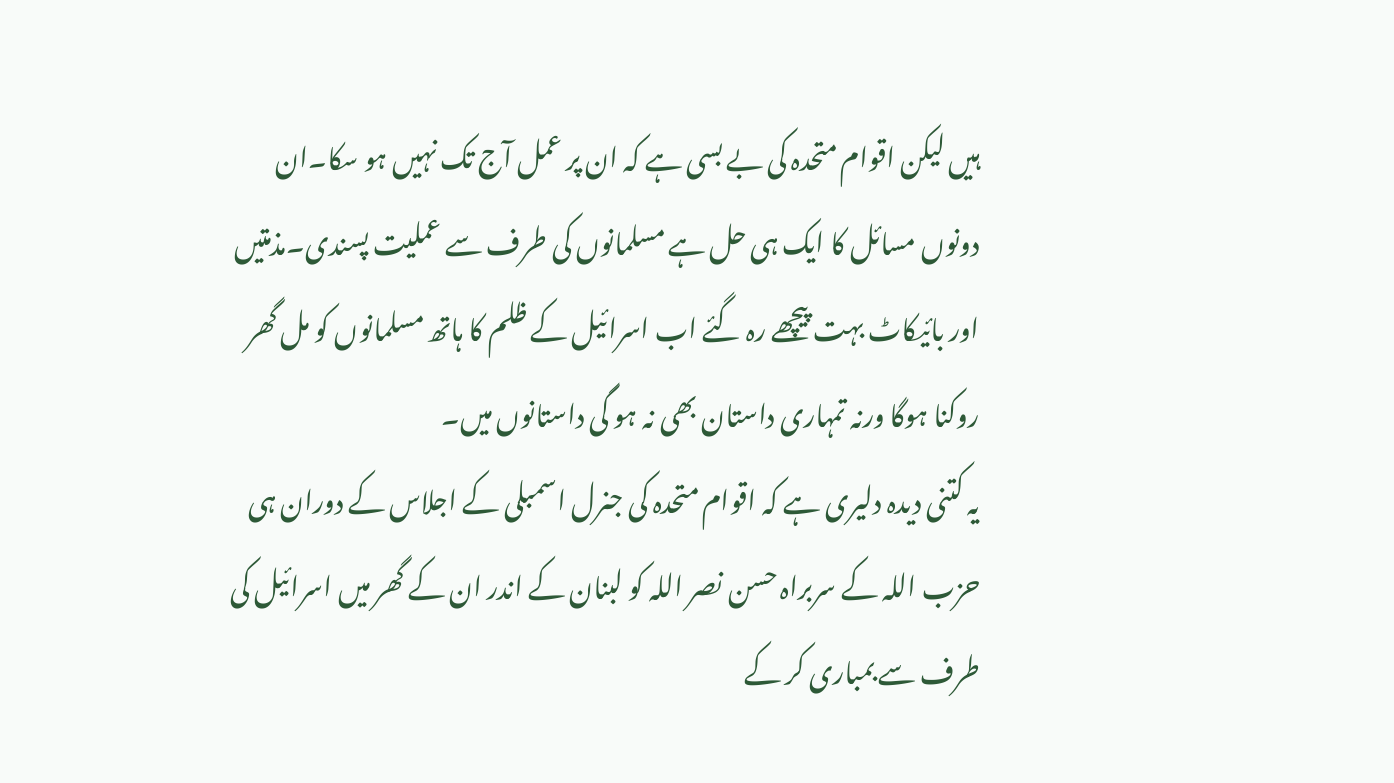ہیں لیکن اقوام متحدہ کی بے بسی ہے کہ ان پر عمل آج تک نہیں ہو سکا۔ان دونوں مسائل کا ایک ہی حل ہے مسلمانوں کی طرف سے عملیت پسندی۔مذمتیں اور بائیکاٹ بہت پیچھے رہ گئے اب اسرائیل کے ظلم کا ہاتھ مسلمانوں کو مل گھر روکنا ہوگا ورنہ تمہاری داستان بھی نہ ہو گی داستانوں میں۔
یہ کتنی دیدہ دلیری ہے کہ اقوام متحدہ کی جنرل اسمبلی کے اجلاس کے دوران ہی حزب اللہ کے سربراہ حسن نصر اللہ کو لبنان کے اندر ان کے گھر میں اسرائیل کی طرف سے بمباری کر کے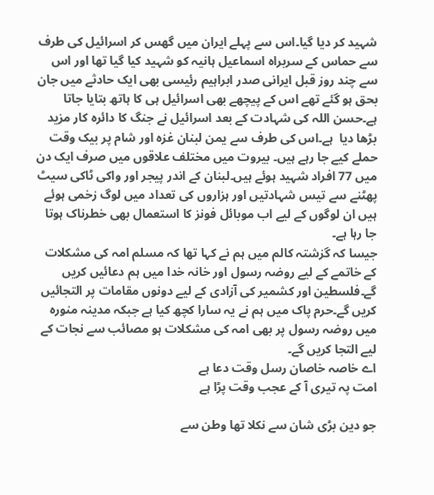شہید کر دیا گیا۔اس سے پہلے ایران میں گھس کر اسرائیل کی طرف سے حماس کے سربراہ اسماعیل ہانیہ کو شہید کیا گیا تھا اور اس سے چند روز قبل ایرانی صدر ابراہیم رئیسی بھی ایک حادثے میں جان بحق ہو گئے تھے اس کے پیچھے بھی اسرائیل ہی کا ہاتھ بتایا جاتا ہے۔حسن اللہ کی شہادت کے بعد اسرائیل نے جنگ کا دائرہ کار مزید بڑھا دیا  ہے۔اس کی طرف سے یمن لبنان غزہ اور شام پر بیک وقت حملے کیے جا رہے ہیں۔ بیروت میں مختلف علاقوں میں صرف ایک دن میں 77 افراد شہید ہوئے ہیں۔لبنان کے اندر پیجر اور واکی ٹاکی سیٹ پھٹنے سے تیس شہادتیں اور ہزاروں کی تعداد میں لوگ زخمی ہوئے ہیں ان لوگوں کے لیے اب موبائل فونز کا استعمال بھی خطرناک ہوتا جا رہا ہے۔
جیسا کہ گزشتہ کالم میں ہم نے کہا تھا کہ مسلم امہ کی مشکلات کے خاتمے کے لیے روضہ رسول اور خانہ خدا میں ہم دعائیں کریں گے۔فلسطین اور کشمیر کی آزادی کے لیے دونوں مقامات پر التجائیں کریں گے۔حرم پاک میں ہم نے یہ سارا کچھ کیا ہے جبکہ مدینہ منورہ میں روضہ رسول پر بھی امہ کی مشکلات ہو مصائب سے نجات کے لیے التجا کریں گے۔
اے خاصہ خاصان رسل وقت دعا ہے
امت پہ تیری آ کے عجب وقت پڑا ہے

جو دین بڑی شان سے نکلا تھا وطن سے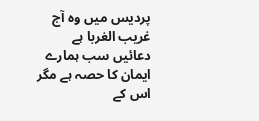پردیس میں وہ آج غریب الغربا ہے
دعائیں سب ہمارے ایمان کا حصہ ہے مگر اس کے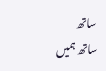ساتھ ساتھ ہمیں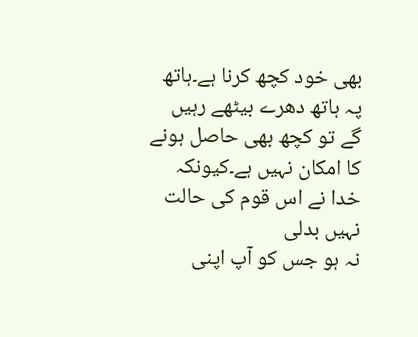بھی خود کچھ کرنا ہے۔ہاتھ پہ ہاتھ دھرے بیٹھے رہیں گے تو کچھ بھی حاصل ہونے کا امکان نہیں ہے۔کیونکہ
خدا نے اس قوم کی حالت نہیں بدلی
نہ ہو جس کو آپ اپنی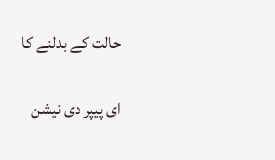حالت کے بدلنے کا

ای پیپر دی نیشن